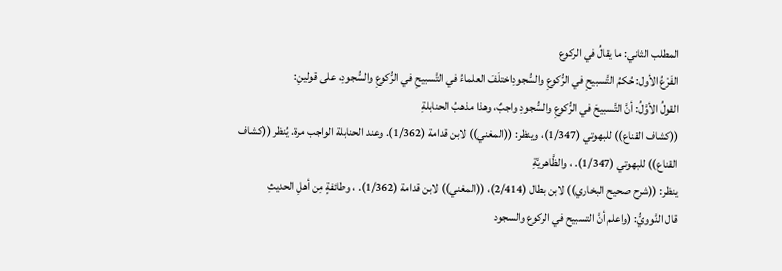المطلب الثاني: ما يقالُ في الركوع
الفَرْعُ الأول: حُكمُ التَّسبيحِ في الرُّكوعِ والسُّجودِاختلَفَ العلماءُ في التَّسبيحِ في الرُّكوعِ والسُّجودِ، على قولينِ:
القولُ الأوَّلُ: أنَّ التَّسبيحَ في الرُّكوعِ والسُّجودِ واجبٌ، وهذا مذهبُ الحنابلةِ
((كشاف القناع)) للبهوتي (1/347)، وينظر: ((المغني)) لابن قدامة (1/362). وعند الحنابلة الواجب مرة. يُنظر ((كشاف القناع)) للبهوتي (1/347). ، والظَّاهريَّةِ
ينظر: ((شرح صحيح البخاري)) لابن بطال (2/414)، ((المغني)) لابن قدامة (1/362). ، وطائفةٍ مِن أهلِ الحديثِ
قال النَّوويُّ: (واعلم أنَّ التسبيح في الركوع والسجود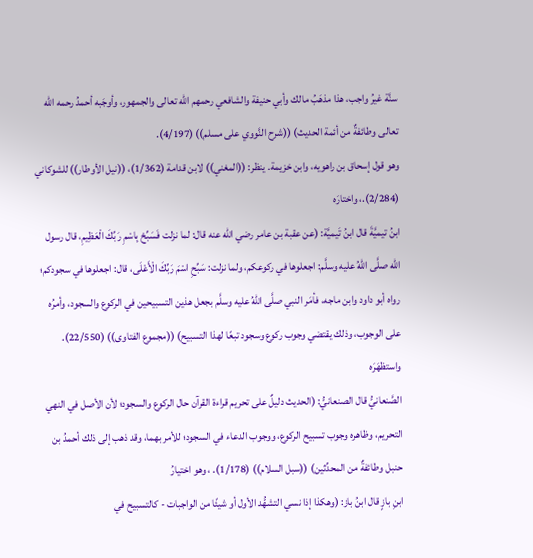سنَّة غيرُ واجب، هذا مذهَبُ مالك وأبي حنيفة والشافعي رحمهم الله تعالى والجمهور، وأوجَبه أحمدُ رحمه الله تعالى وطائفةٌ من أئمة الحديث) ((شرح النَّووي على مسلم)) (4/197).
وهو قول إسحاق بن راهويه، وابن خزيمة. ينظر: ((المغني)) لابن قدامة (1/362)، ((نيل الأوطار)) للشوكاني (2/284).، واختارَه
ابنُ تيميَّةَ قال ابنُ تَيميَّة: (عن عقبة بن عامر رضي الله عنه قال: لما نزلت فَسَبِّحْ بِاسْمِ رَبِّكَ الْعَظِيمِ، قال رسول الله صلَّى اللهُ عليه وسلَّم: اجعلوها في ركوعكم، ولما نزلت: سَبِّحِ اسْمَ رَبِّكَ الْأَعْلَى، قال: اجعلوها في سجودكم؛ رواه أبو داود وابن ماجه، فأمَر النبي صلَّى اللهُ عليه وسلَّم بجعل هذين التسبيحين في الركوع والسجود، وأمرُه على الوجوب، وذلك يقتضي وجوب ركوع وسجود تبعًا لهذا التسبيح) ((مجموع الفتاوى)) (22/550). واستظهَرَه
الصَّنعانيُّ قال الصنعانيُّ: (الحديث دليلٌ على تحريم قراءة القرآن حال الركوع والسجود؛ لأن الأصل في النهي التحريم، وظاهره وجوب تسبيح الركوع، ووجوب الدعاء في السجود؛ للأمر بهما، وقد ذهب إلى ذلك أحمدُ بن حنبل وطائفةٌ من المحدِّثين) ((سبل السلام)) (1/178). ، وهو اختيارُ
ابنِ بازٍ قال ابنُ باز: (وهكذا إذا نسي التشهُّد الأول أو شيئًا من الواجبات - كالتسبيح في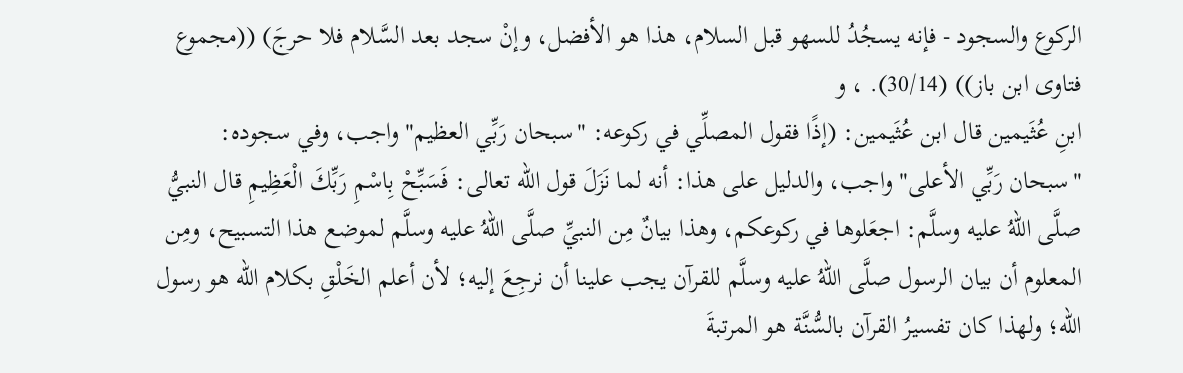الركوع والسجود - فإنه يسجُدُ للسهو قبل السلام، هذا هو الأفضل، وإنْ سجد بعد السَّلام فلا حرجَ) ((مجموع فتاوى ابن باز)) (30/14). ، و
ابنِ عُثَيمين قال ابن عُثَيمين: (إذًا فقول المصلِّي في ركوعه: "سبحان رَبِّي العظيم" واجب، وفي سجوده: "سبحان رَبِّي الأعلى" واجب، والدليل على هذا: أنه لما نَزَلَ قول الله تعالى: فَسَبِّحْ بِاسْمِ رَبِّكَ الْعَظِيمِ قال النبيُّ صلَّى اللهُ عليه وسلَّم: اجعَلوها في ركوعكم، وهذا بيانٌ مِن النبيِّ صلَّى اللهُ عليه وسلَّم لموضع هذا التسبيح، ومِن المعلوم أن بيان الرسول صلَّى اللهُ عليه وسلَّم للقرآن يجب علينا أن نرجِعَ إليه؛ لأن أعلم الخَلْقِ بكلام الله هو رسول الله؛ ولهذا كان تفسيرُ القرآن بالسُّنَّة هو المرتبةَ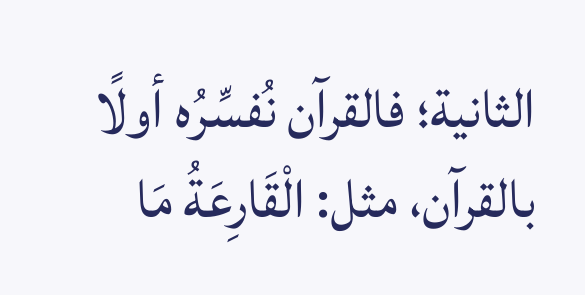الثانية؛ فالقرآن نُفسِّرُه أولًا بالقرآن، مثل: الْقَارِعَةُ مَا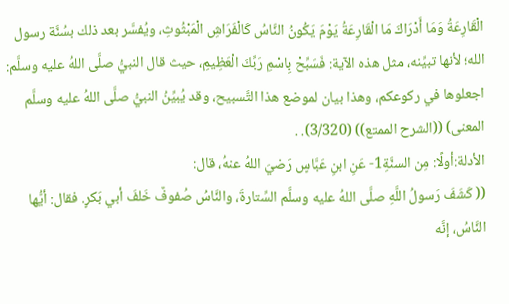الْقَارِعَةُ وَمَا أَدْرَاكَ مَا الْقَارِعَةُ يَوْمَ يَكُونُ النَّاسُ كَالْفَرَاشِ الْمَبْثُوثِ، ويُفسَّر بعد ذلك بسُنَّة رسول الله؛ لأنها تبيِّنه، مثل هذه الآية: فَسَبِّحْ بِاسْمِ رَبِّكَ الْعَظِيمِ، حيث قال النبيُّ صلَّى اللهُ عليه وسلَّم: اجعلوها في ركوعكم، وهذا بيان لموضع هذا التَّسبيح، وقد يُبيِّنُ النبيُّ صلَّى اللهُ عليه وسلَّم المعنى) ((الشرح الممتع)) (3/320). .
الأدلة:أولًا: مِن السنَّةِ1- عَنِ ابنِ عَبَّاسٍ رَضيَ اللهُ عنهُ، قال:
(( كَشَفَ رَسولُ اللَّهِ صلَّى اللهُ عليه وسلَّم السِّتارةَ، والنَّاسُ صُفوفٌ خَلفَ أبي بَكرٍ. فقال: أيُّها النَّاسُ، إنَّه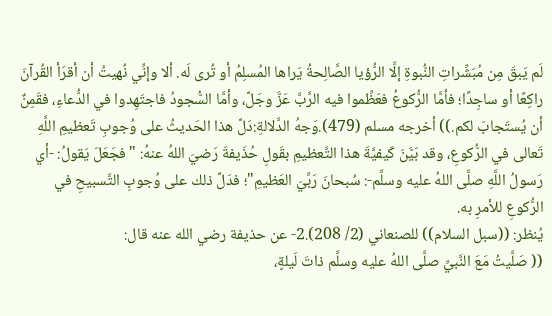لَم يَبقَ مِن مُبَشِّراتِ النُّبوةِ إلَّا الرُّؤيا الصَّالِحةُ يَراها المُسلِمُ أو تُرى لَه. ألا وإنِّي نُهيتُ أن أقرَأ القُرآنَ راكِعًا أو ساجِدًا؛ فأمَّا الرُّكوعُ فعَظِّموا فيه الرَّبَّ عَزَّ وجَلَّ، وأمَّا السُّجودُ فاجتَهِدوا في الدُّعاءِ، فقَمِنٌ أن يُستَجابَ لكم.)) أخرجه مسلم (479).وَجهُ الدَّلالةِ:دَلَّ هذا الحَديثُ على وُجوبِ تَعظيمِ اللَّهِ تَعالى في الرُّكوعِ، وقد بَيَّنَ كَيفيَّةَ هذا التَّعظيمِ بقَولِ حُذَيفةَ رَضيَ اللهُ عنهُ: "فجَعَلَ يَقولُ: -أي رَسولُ اللَّهِ صلَّى اللهُ عليه وسلَّم-: سُبحانَ رَبِّيَ العَظيمِ"؛ فدَلَّ ذلك على وُجوبِ التَّسبيحِ في الرُّكوعِ للأمرِ به.
يُنظر: ((سبل السلام)) للصنعاني (2/ 208).2- عن حذيفة رضي الله عنه قال:
(( صَلَّيتُ مَعَ النَّبيِّ صلَّى اللهُ عليه وسلَّم ذاتَ لَيلةٍ،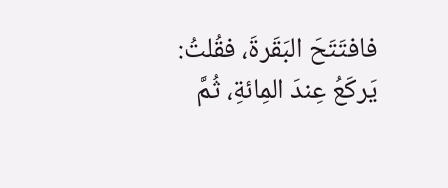فافتَتَحَ البَقَرةَ، فقُلتُ: يَركَعُ عِندَ المِائةِ، ثُمَّ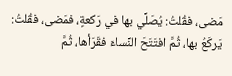مَضى، فقُلتُ: يُصَلِّي بها في رَكعةٍ، فمَضى، فقُلتُ: يَركَعُ بها، ثُمَّ افتَتَحَ النِّساءَ فقَرَأها، ثُمَّ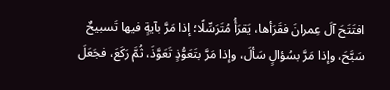افتَتَحَ آلَ عِمرانَ فقَرَأها، يَقرَأُ مُتَرَسِّلًا؛ إذا مَرَّ بآيةٍ فيها تَسبيحٌ سَبَّحَ، وإذا مَرَّ بسُؤالٍ سَألَ، وإذا مَرَّ بتَعَوُّذٍ تَعَوَّذَ، ثُمَّ رَكَعَ، فجَعَلَ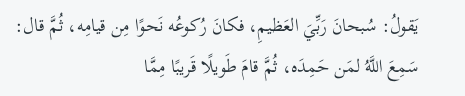يَقولُ: سُبحانَ رَبِّيَ العَظيمِ، فكانَ رُكوعُه نَحوًا مِن قيامِه، ثُمَّ قال: سَمِعَ اللَّهُ لمَن حَمِدَه، ثُمَّ قامَ طَويلًا قَريبًا مِمَّا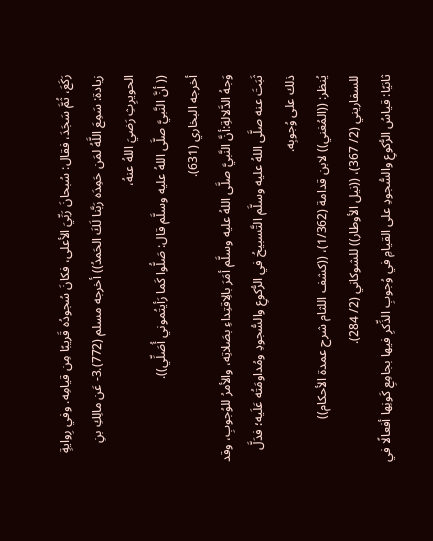رَكَعَ، ثُمَّ سَجَدَ، فقال: سُبحانَ رَبِّيَ الأعلى، فكانَ سُجودُه قَريبًا مِن قيامِه. وفي رِوايةٍ زيادة: سَمِعَ اللَّهُ لمَن حَمِدَه رَبَّنا لَكَ الحَمدُ)) أخرجه مسلم (772).3- عَن مالِكِ بنِ الحويرِثِ رَضيَ اللهُ عنهُ،
(( أنَّ النَّبيَّ صلَّى اللهُ عليه وسلَّم قال: صَلُّوا كَما رَأيتُموني أُصَلِّي)).
أخرجه البخاري (631).
وَجهُ الدَّلالةِ:أنَّ النَّبيَّ صلَّى اللهُ عليه وسلَّم أمَرَ بالِاقتِداءِ بصَلاتِه، والأمرُ للوُجوبِ، وقد ثَبَتَ عنه صلَّى اللهُ عليه وسلَّم التَّسبيحُ في الرُّكوعِ والسُّجودِ ومُداومَتُه عَلَيه؛ فدَلَّ ذلك على وُجوبِه.
يُنظر: ((المُغني)) لابن قدامة (1/362)، ((كشف اللثام شرح عمدة الأحكام)) للسفاريني (2/ 367)، ((نيل الأوطار)) للشوكاني (2/ 284).
ثانيًا: قياسُ الرُّكوعِ والسُّجودِ على القيامِ في وُجوبِ الذِّكرِ فيها بجامِعِ كَونِها أفعالًا في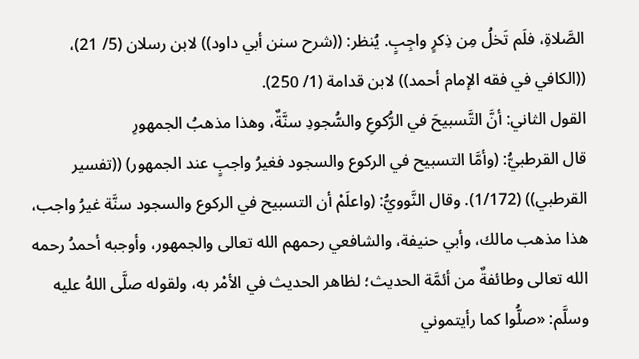الصَّلاةِ، فلَم تَخلُ مِن ذِكرٍ واجِبٍ. يُنظر: ((شرح سنن أبي داود)) لابن رسلان (5/ 21)، ((الكافي في فقه الإمام أحمد)) لابن قدامة (1/ 250).
القول الثاني: أنَّ التَّسبيحَ في الرُّكوعِ والسُّجودِ سنَّةٌ، وهذا مذهبُ الجمهورِ
قال القرطبيُّ: (وأمَّا التسبيح في الركوع والسجود فغيرُ واجبٍ عند الجمهور) ((تفسير القرطبي)) (1/172). وقال النَّوويُّ: (واعلَمْ أن التسبيح في الركوع والسجود سنَّة غيرُ واجب، هذا مذهب مالك، وأبي حنيفة، والشافعي رحمهم الله تعالى والجمهور، وأوجبه أحمدُ رحمه الله تعالى وطائفةٌ من أئمَّة الحديث؛ لظاهر الحديث في الأمْر به، ولقوله صلَّى اللهُ عليه وسلَّم: «صلُّوا كما رأيتموني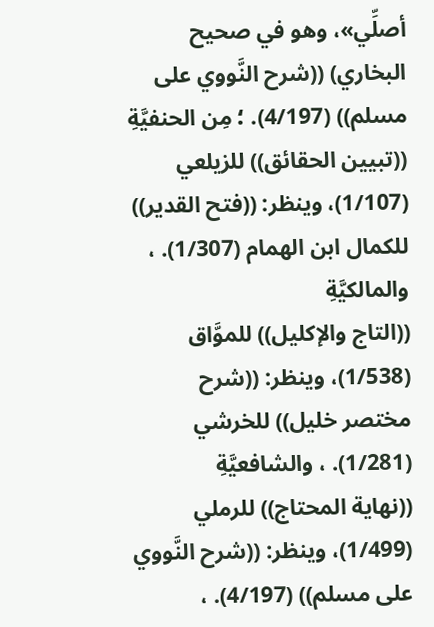أصلِّي»، وهو في صحيح البخاري) ((شرح النَّووي على مسلم)) (4/197). ؛ مِن الحنفيَّةِ
((تبيين الحقائق)) للزيلعي (1/107)، وينظر: ((فتح القدير)) للكمال ابن الهمام (1/307). ، والمالكيَّةِ
((التاج والإكليل)) للموَّاق (1/538)، وينظر: ((شرح مختصر خليل)) للخرشي (1/281). ، والشافعيَّةِ
((نهاية المحتاج)) للرملي (1/499)، وينظر: ((شرح النَّووي على مسلم)) (4/197). ،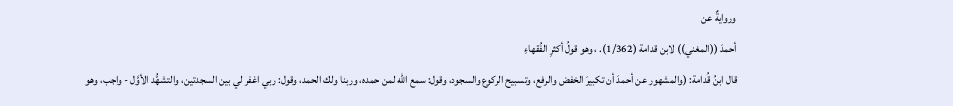وروايةٌ عن
أحمدَ ((المغني)) لابن قدامة (1/362). ، وهو قولُ أكثرِ الفُقهاءِ
قال ابنُ قُدامة: (والمشهور عن أحمدَ أن تكبيرَ الخفض والرفع، وتسبيح الركوع والسجود، وقول: سمع الله لمن حمده، وربنا ولك الحمد، وقول: ربي اغفر لي بين السجدتين، والتشهُّد الأوَّل - واجب، وهو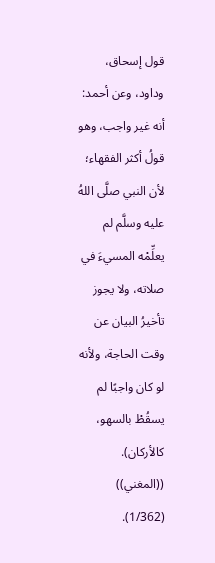قول إسحاق، وداود، وعن أحمد: أنه غير واجب، وهو قولُ أكثر الفقهاء؛ لأن النبي صلَّى اللهُ عليه وسلَّم لم يعلِّمْه المسيءَ في صلاته، ولا يجوز تأخيرُ البيان عن وقت الحاجة، ولأنه لو كان واجبًا لم يسقُطْ بالسهو، كالأركان). ((المغني)) (1/362).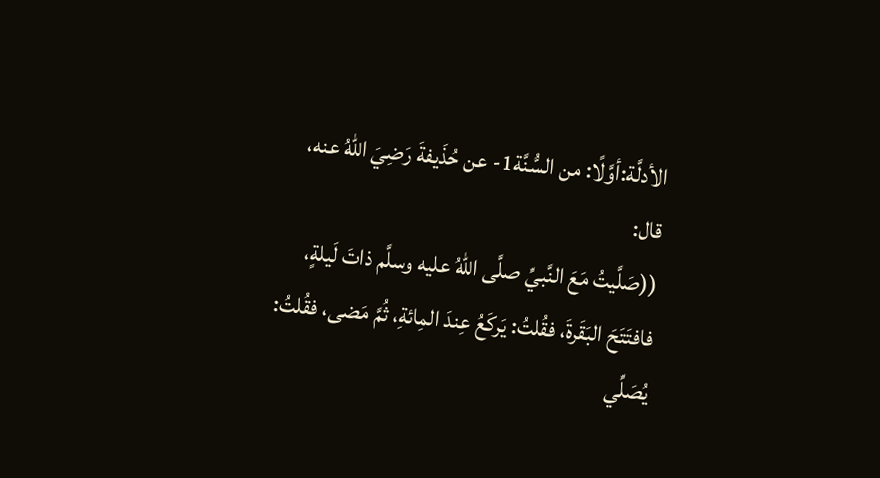الأدلَّة:أوَّلًا: من السُّنَّة1- عن حُذَيفةَ رَضِيَ اللهُ عنه، قال:
((صَلَّيتُ مَعَ النَّبيِّ صلَّى اللهُ عليه وسلَّم ذاتَ لَيلةٍ، فافتَتَحَ البَقَرةَ، فقُلتُ: يَركَعُ عِندَ المِائةِ، ثُمَّ مَضى، فقُلتُ: يُصَلِّي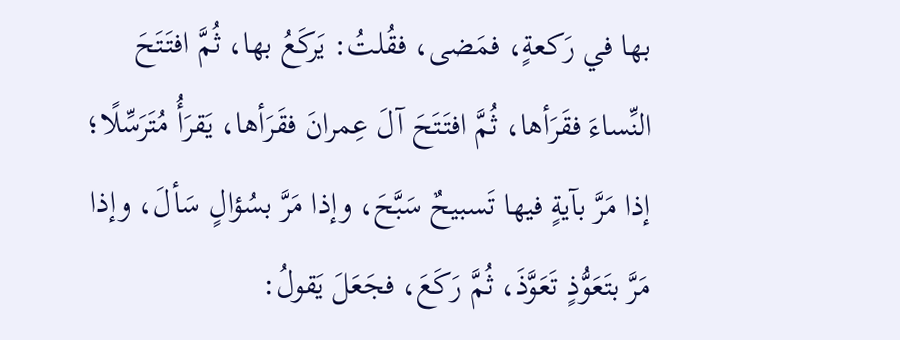بها في رَكعةٍ، فمَضى، فقُلتُ: يَركَعُ بها، ثُمَّ افتَتَحَ النِّساءَ فقَرَأها، ثُمَّ افتَتَحَ آلَ عِمرانَ فقَرَأها، يَقرَأُ مُتَرَسِّلًا؛ إذا مَرَّ بآيةٍ فيها تَسبيحٌ سَبَّحَ، وإذا مَرَّ بسُؤالٍ سَألَ، وإذا مَرَّ بتَعَوُّذٍ تَعَوَّذَ، ثُمَّ رَكَعَ، فجَعَلَ يَقولُ: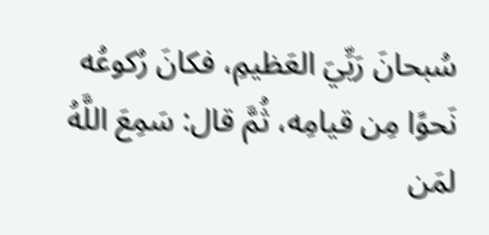سُبحانَ رَبِّيَ العَظيمِ، فكانَ رُكوعُه نَحوًا مِن قيامِه، ثُمَّ قال: سَمِعَ اللَّهُ لمَن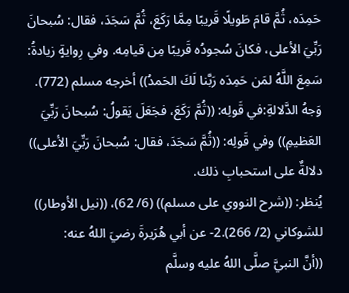حَمِدَه، ثُمَّ قامَ طَويلًا قَريبًا مِمَّا رَكَعَ، ثُمَّ سَجَدَ، فقال: سُبحانَ رَبِّيَ الأعلى، فكانَ سُجودُه قَريبًا مِن قيامِه. وفي رِوايةٍ زيادةُ: سَمِعَ اللَّهُ لمَن حَمِدَه رَبَّنا لَكَ الحَمدُ)) أخرجه مسلم (772).
وَجهُ الدَّلالةِ:في قَولِه: ((ثُمَّ رَكَعَ، فجَعَلَ يَقولُ: سُبحانَ رَبِّيَ العَظيمِ)) وفي قَولِه: ((ثُمَّ سَجَدَ، فقال: سُبحانَ رَبِّيَ الأعلى)) دلالةٌ على استحبابِ ذلك.
يُنظر: ((شرح النووي على مسلم)) (6/ 62)، ((نيل الأوطار)) للشوكاني (2/ 266).2- عن أبي هُرَيرةَ رضيَ اللهُ عنه:
((أنَّ النبيَّ صلَّى اللهُ عليه وسلَّم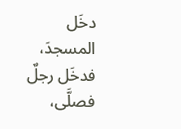دخَل المسجدَ، فدخَل رجلٌ فصلَّى،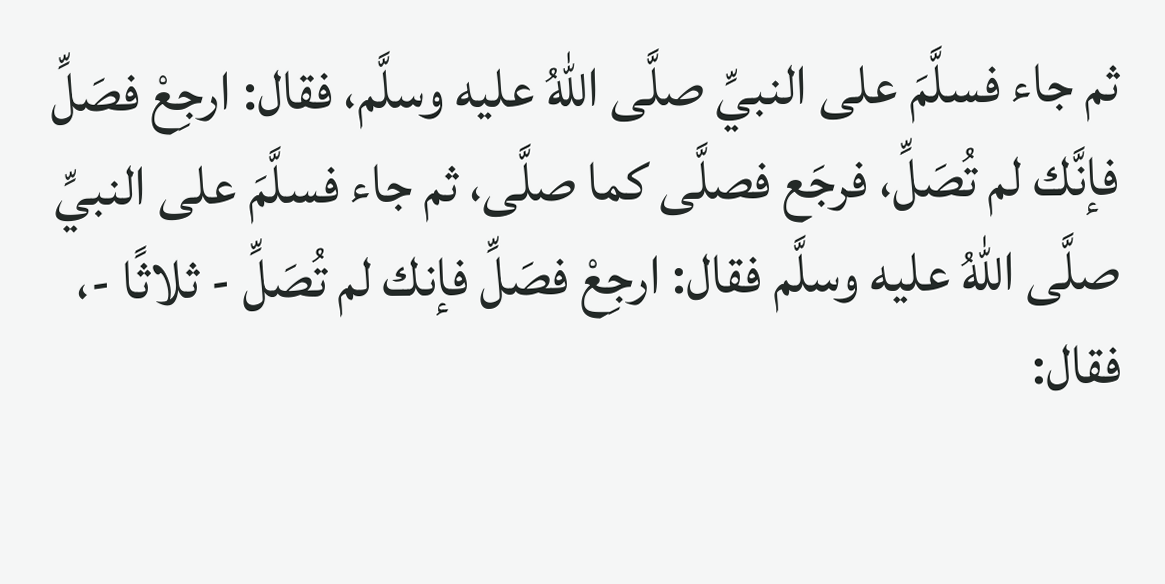ثم جاء فسلَّمَ على النبيِّ صلَّى اللهُ عليه وسلَّم، فقال: ارجِعْ فصَلِّ فإنَّك لم تُصَلِّ، فرجَع فصلَّى كما صلَّى، ثم جاء فسلَّمَ على النبيِّ صلَّى اللهُ عليه وسلَّم فقال: ارجِعْ فصَلِّ فإنك لم تُصَلِّ - ثلاثًا -، فقال: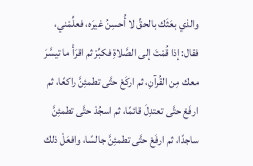والذي بعَثَك بالحقِّ لا أُحسِنُ غيرَه، فعلِّمْني، فقال: إذا قُمْتَ إلى الصَّلاةِ فكبِّرْ ثم اقرَأْ ما تيسَّرَ معك مِن القُرآنِ، ثم اركَعْ حتَّى تطمئِنَّ راكعًا، ثم ارفَعْ حتَّى تعتدِلَ قائمًا، ثم اسجُدْ حتَّى تطمئِنَّ ساجدًا، ثم ارفَعْ حتَّى تطمئِنَّ جالسًا، وافعَلْ ذلك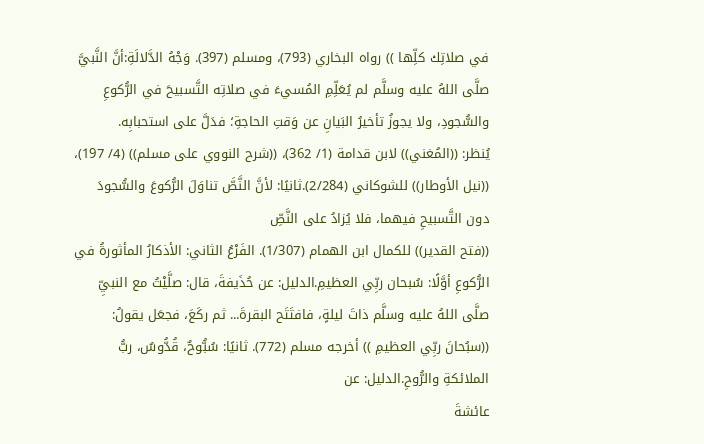في صلاتِك كلِّها )) رواه البخاري (793)، ومسلم (397). وَجْهُ الدَّلالَةِ:أنَّ النَّبيَّ صلَّى اللهُ عليه وسلَّم لم يُعَلِّمِ المُسيءَ في صلاتِه التَّسبيحَ في الرُّكوعِ والسُّجودِ، ولا يجوزُ تأخيرُ البَيانِ عن وَقتِ الحاجةِ؛ فدَلَّ على استحبابِه.
يُنظر: ((المُغني)) لابن قدامة (1/ 362)، ((شرح النووي على مسلم)) (4/ 197)، ((نيل الأوطار)) للشوكاني (2/284).ثانيًا: لأنَّ النَّصَّ تناوَلَ الرُّكوعَ والسُّجودَ دون التَّسبيحِ فيهما، فلا يُزادُ على النَّصِّ
((فتح القدير)) للكمال ابن الهمام (1/307). الفَرْعُ الثاني: الأذكارُ المأثورةُ في الرُّكوعِ أوَّلًا: سُبحان ربِّي العظيمِ.الدليل: عن حُذَيفةَ، قال: صلَّيْتُ مع النبيِّ صلَّى اللهُ عليه وسلَّم ذاتَ ليلةٍ، فافتَتَح البقرةَ... ثم ركَعَ، فجعَل يقولُ:
((سبُحانَ ربِّي العظيمِ )) أخرجه مسلم (772). ثانيًا: سُبُّوحٌ، قُدُّوسٌ، ربُّ الملائكةِ والرُّوحِ.الدليل: عن
عائشةَ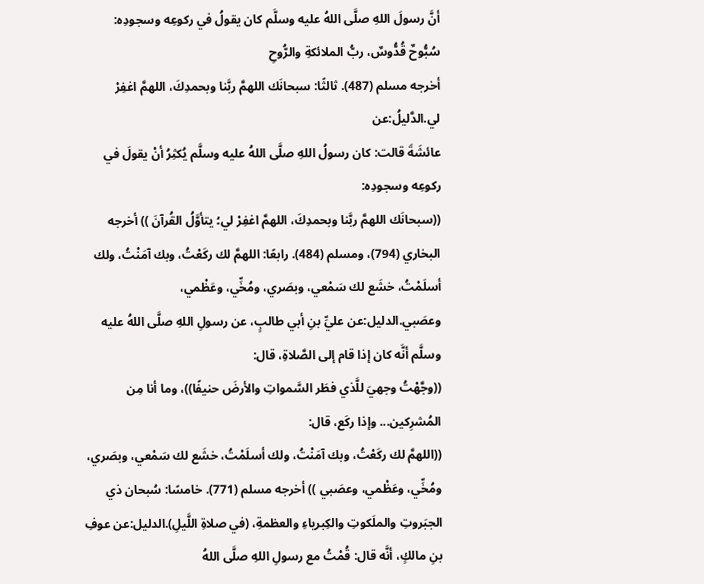أنَّ رسولَ اللهِ صلَّى اللهُ عليه وسلَّم كان يقولُ في ركوعِه وسجودِه: سُبُّوحٌ قُدُّوسٌ، ربُّ الملائكةِ والرُّوحِ
أخرجه مسلم (487). ثالثًا: سبحانَك اللهمَّ ربَّنا وبحمدِكَ، اللهمَّ اغفِرْ لي.الدَّليلُ:عن
عائشَةَ قالت: كان رسولُ اللهِ صلَّى اللهُ عليه وسلَّم يُكثِرُ أنْ يقولَ في ركوعِه وسجودِه:
((سبحانَك اللهمَّ ربَّنا وبحمدِكَ، اللهمَّ اغفِرْ لي؛ يتأوَّلُ القُرآنَ )) أخرجه البخاري (794)، ومسلم (484). رابعًا: اللهمَّ لك ركَعْتُ، وبك آمَنْتُ، ولك أسلَمْتُ، خشَع لك سَمْعي، وبصَري، ومُخِّي، وعَظْمي، وعصَبي.الدليل:عن عليِّ بنِ أبي طالبٍ، عن رسولِ اللهِ صلَّى اللهُ عليه وسلَّم أنَّه كان إذا قام إلى الصَّلاةِ، قال:
((وجَّهْتُ وجهيَ للَّذي فطَر السَّمواتِ والأرضَ حنيفًا))، وما أنا مِن المُشرِكين... وإذا ركَع، قال:
((اللهمَّ لك ركَعْتُ، وبك آمَنْتُ، ولك أسلَمْتُ، خشَع لك سَمْعي، وبصَري، ومُخِّي، وعَظْمي، وعصَبي )) أخرجه مسلم (771). خامسًا: سُبحان ذي الجبَروتِ والملَكوتِ والكِبرياءِ والعظمةِ، (في صلاةِ اللَّيلِ).الدليل:عن عوفِ بنِ مالكٍ، أنَّه قال: قُمْتُ مع رسولِ اللهِ صلَّى اللهُ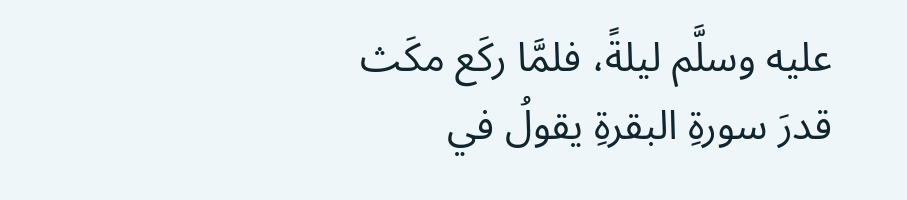عليه وسلَّم ليلةً، فلمَّا ركَع مكَث قدرَ سورةِ البقرةِ يقولُ في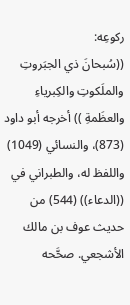ركوعِه:
((سُبحانَ ذي الجبَروتِ والملَكوتِ والكِبرياءِ والعظَمةِ )) أخرجه أبو داود (873)، والنسائي (1049) واللفظ له، والطبراني في ((الدعاء)) (544) من حديث عوف بن مالك الأشجعي. صحَّحه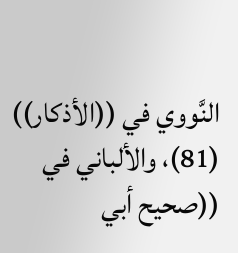النَّووي في ((الأذكار)) (81)، والألباني في ((صحيح أبي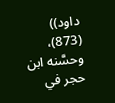داود)) (873)، وحسَّنه ابن حجر في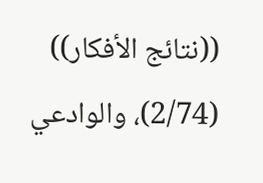((نتائج الأفكار)) (2/74)، والوادعي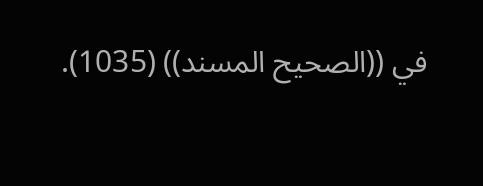في ((الصحيح المسند)) (1035).